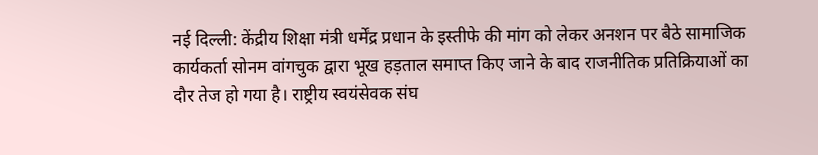नई दिल्ली: केंद्रीय शिक्षा मंत्री धर्मेंद्र प्रधान के इस्तीफे की मांग को लेकर अनशन पर बैठे सामाजिक कार्यकर्ता सोनम वांगचुक द्वारा भूख हड़ताल समाप्त किए जाने के बाद राजनीतिक प्रतिक्रियाओं का दौर तेज हो गया है। राष्ट्रीय स्वयंसेवक संघ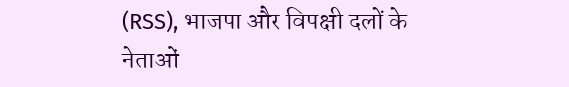(RSS), भाजपा और विपक्षी दलों के नेताओं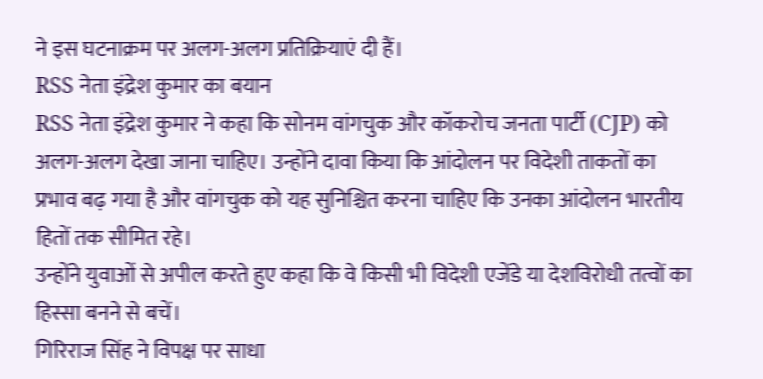ने इस घटनाक्रम पर अलग-अलग प्रतिक्रियाएं दी हैं।
RSS नेता इंद्रेश कुमार का बयान
RSS नेता इंद्रेश कुमार ने कहा कि सोनम वांगचुक और कॉकरोच जनता पार्टी (CJP) को अलग-अलग देखा जाना चाहिए। उन्होंने दावा किया कि आंदोलन पर विदेशी ताकतों का प्रभाव बढ़ गया है और वांगचुक को यह सुनिश्चित करना चाहिए कि उनका आंदोलन भारतीय हितों तक सीमित रहे।
उन्होंने युवाओं से अपील करते हुए कहा कि वे किसी भी विदेशी एजेंडे या देशविरोधी तत्वों का हिस्सा बनने से बचें।
गिरिराज सिंह ने विपक्ष पर साधा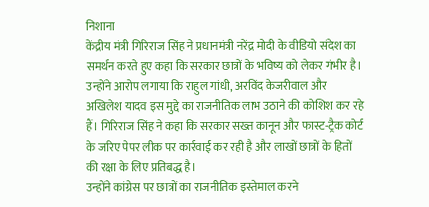निशाना
केंद्रीय मंत्री गिरिराज सिंह ने प्रधानमंत्री नरेंद्र मोदी के वीडियो संदेश का समर्थन करते हुए कहा कि सरकार छात्रों के भविष्य को लेकर गंभीर है।
उन्होंने आरोप लगाया कि राहुल गांधी, अरविंद केजरीवाल और अखिलेश यादव इस मुद्दे का राजनीतिक लाभ उठाने की कोशिश कर रहे हैं। गिरिराज सिंह ने कहा कि सरकार सख्त कानून और फास्ट-ट्रैक कोर्ट के जरिए पेपर लीक पर कार्रवाई कर रही है और लाखों छात्रों के हितों की रक्षा के लिए प्रतिबद्ध है।
उन्होंने कांग्रेस पर छात्रों का राजनीतिक इस्तेमाल करने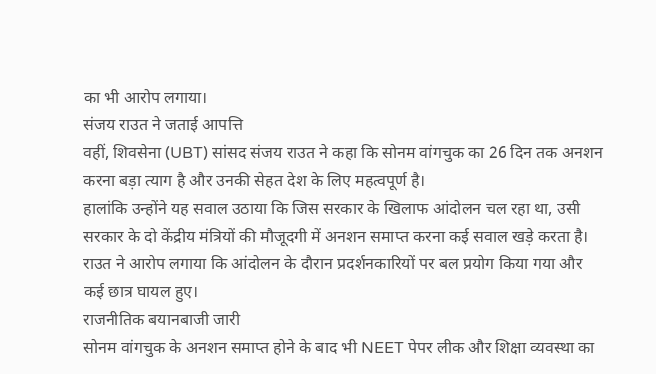का भी आरोप लगाया।
संजय राउत ने जताई आपत्ति
वहीं, शिवसेना (UBT) सांसद संजय राउत ने कहा कि सोनम वांगचुक का 26 दिन तक अनशन करना बड़ा त्याग है और उनकी सेहत देश के लिए महत्वपूर्ण है।
हालांकि उन्होंने यह सवाल उठाया कि जिस सरकार के खिलाफ आंदोलन चल रहा था, उसी सरकार के दो केंद्रीय मंत्रियों की मौजूदगी में अनशन समाप्त करना कई सवाल खड़े करता है। राउत ने आरोप लगाया कि आंदोलन के दौरान प्रदर्शनकारियों पर बल प्रयोग किया गया और कई छात्र घायल हुए।
राजनीतिक बयानबाजी जारी
सोनम वांगचुक के अनशन समाप्त होने के बाद भी NEET पेपर लीक और शिक्षा व्यवस्था का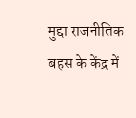मुद्दा राजनीतिक बहस के केंद्र में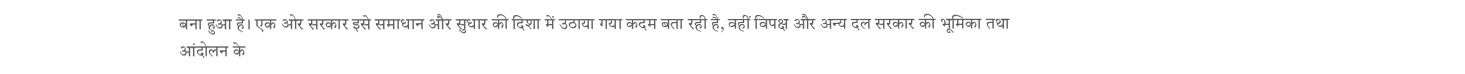बना हुआ है। एक ओर सरकार इसे समाधान और सुधार की दिशा में उठाया गया कदम बता रही है, वहीं विपक्ष और अन्य दल सरकार की भूमिका तथा आंदोलन के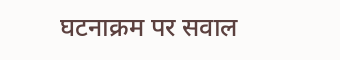घटनाक्रम पर सवाल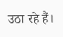उठा रहे हैं।